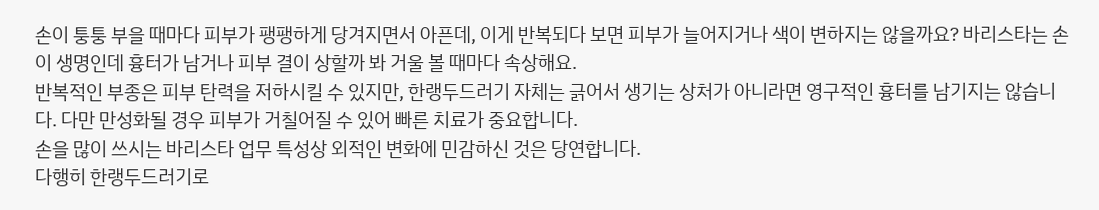손이 퉁퉁 부을 때마다 피부가 팽팽하게 당겨지면서 아픈데, 이게 반복되다 보면 피부가 늘어지거나 색이 변하지는 않을까요? 바리스타는 손이 생명인데 흉터가 남거나 피부 결이 상할까 봐 거울 볼 때마다 속상해요.
반복적인 부종은 피부 탄력을 저하시킬 수 있지만, 한랭두드러기 자체는 긁어서 생기는 상처가 아니라면 영구적인 흉터를 남기지는 않습니다. 다만 만성화될 경우 피부가 거칠어질 수 있어 빠른 치료가 중요합니다.
손을 많이 쓰시는 바리스타 업무 특성상 외적인 변화에 민감하신 것은 당연합니다.
다행히 한랭두드러기로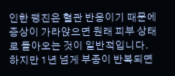인한 팽진은 혈관 반응이기 때문에 증상이 가라앉으면 원래 피부 상태로 돌아오는 것이 일반적입니다.
하지만 1년 넘게 부종이 반복되면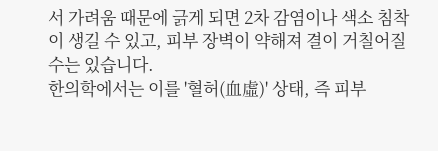서 가려움 때문에 긁게 되면 2차 감염이나 색소 침착이 생길 수 있고, 피부 장벽이 약해져 결이 거칠어질 수는 있습니다.
한의학에서는 이를 '혈허(血虛)' 상태, 즉 피부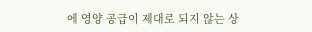에 영양 공급이 제대로 되지 않는 상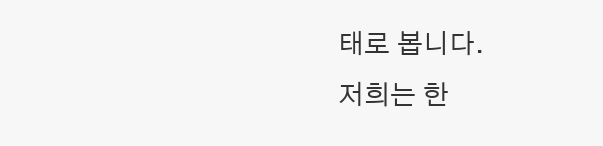태로 봅니다.
저희는 한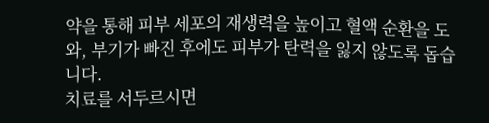약을 통해 피부 세포의 재생력을 높이고 혈액 순환을 도와, 부기가 빠진 후에도 피부가 탄력을 잃지 않도록 돕습니다.
치료를 서두르시면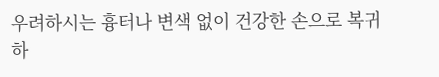우려하시는 흉터나 변색 없이 건강한 손으로 복귀하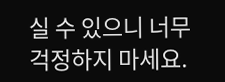실 수 있으니 너무 걱정하지 마세요.